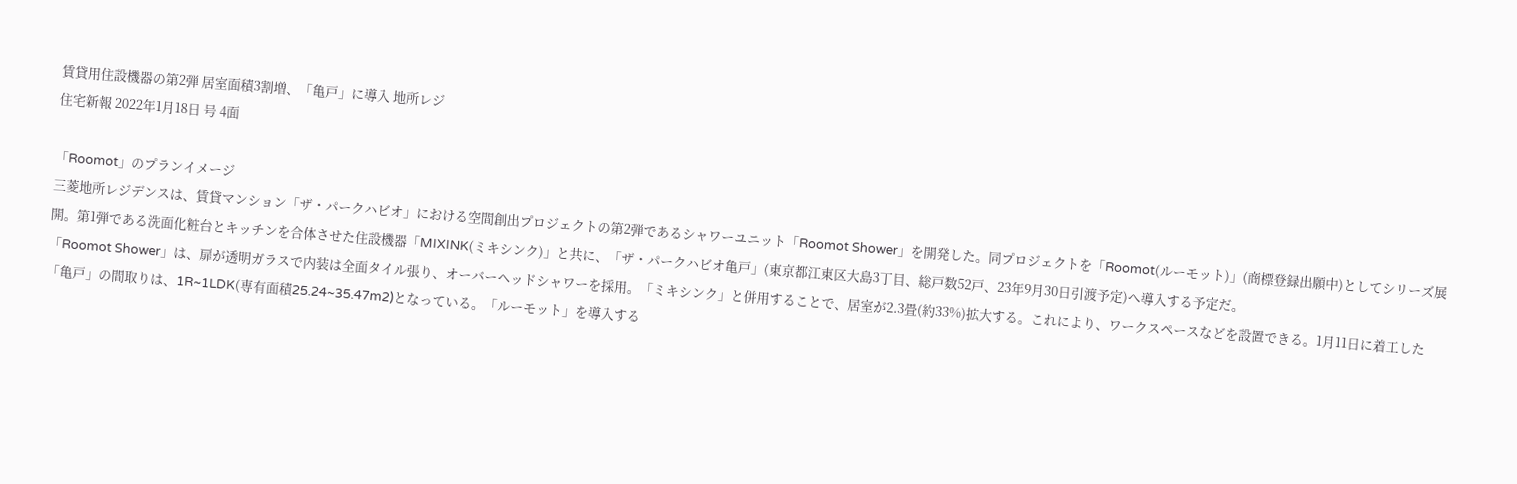賃貸用住設機器の第2弾 居室面積3割増、「亀戸」に導入 地所レジ
住宅新報 2022年1月18日 号 4面

「Roomot」のプランイメージ
三菱地所レジデンスは、賃貸マンション「ザ・パークハビオ」における空間創出プロジェクトの第2弾であるシャワーユニット「Roomot Shower」を開発した。同プロジェクトを「Roomot(ルーモット)」(商標登録出願中)としてシリーズ展開。第1弾である洗面化粧台とキッチンを合体させた住設機器「MIXINK(ミキシンク)」と共に、「ザ・パークハビオ亀戸」(東京都江東区大島3丁目、総戸数52戸、23年9月30日引渡予定)へ導入する予定だ。
「Roomot Shower」は、扉が透明ガラスで内装は全面タイル張り、オーバーヘッドシャワーを採用。「ミキシンク」と併用することで、居室が2.3畳(約33%)拡大する。これにより、ワークスペースなどを設置できる。1月11日に着工した「亀戸」の間取りは、1R~1LDK(専有面積25.24~35.47m2)となっている。「ルーモット」を導入する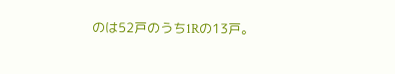のは52戸のうち1Rの13戸。